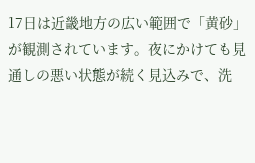17日は近畿地方の広い範囲で「黄砂」が観測されています。夜にかけても見通しの悪い状態が続く見込みで、洗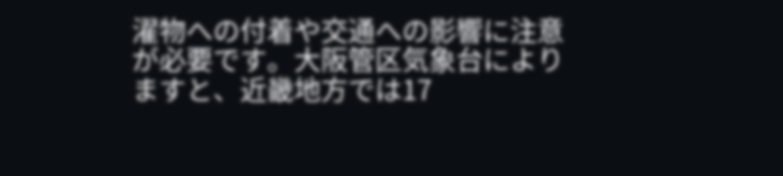濯物への付着や交通への影響に注意が必要です。大阪管区気象台によりますと、近畿地方では17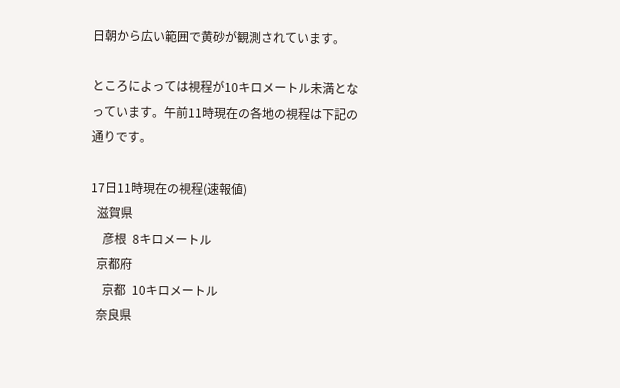日朝から広い範囲で黄砂が観測されています。

ところによっては視程が10キロメートル未満となっています。午前11時現在の各地の視程は下記の通りです。

17日11時現在の視程(速報値)
  滋賀県
    彦根  8キロメートル
  京都府
    京都  10キロメートル
  奈良県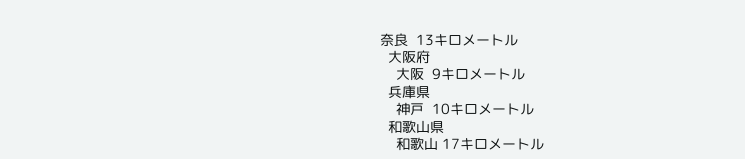奈良  13キロメートル
  大阪府
    大阪  9キロメートル
  兵庫県
    神戸  10キロメートル
  和歌山県
    和歌山 17キロメートル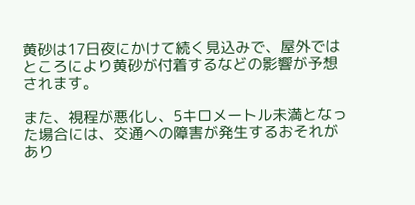黄砂は17日夜にかけて続く見込みで、屋外ではところにより黄砂が付着するなどの影響が予想されます。

また、視程が悪化し、5キロメートル未満となった場合には、交通への障害が発生するおそれがあり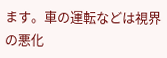ます。車の運転などは視界の悪化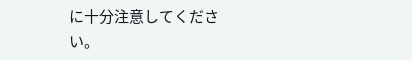に十分注意してください。